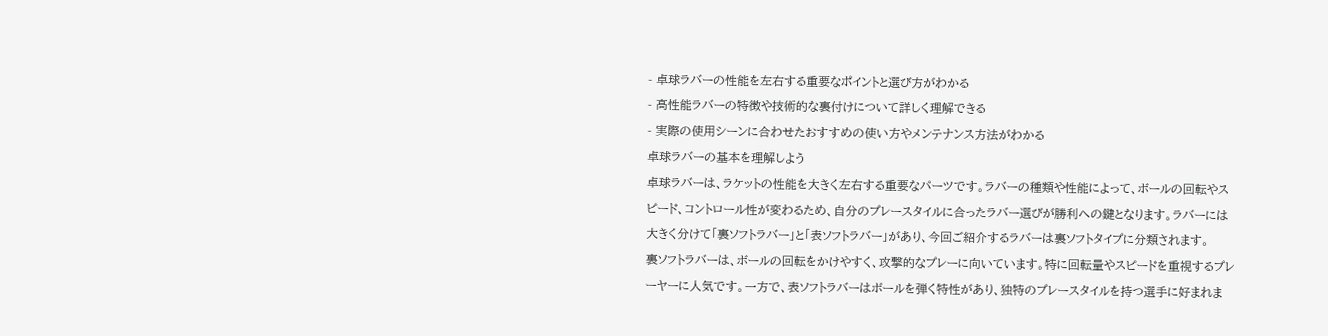- 卓球ラバーの性能を左右する重要なポイントと選び方がわかる
- 高性能ラバーの特徴や技術的な裏付けについて詳しく理解できる
- 実際の使用シーンに合わせたおすすめの使い方やメンテナンス方法がわかる
卓球ラバーの基本を理解しよう
卓球ラバーは、ラケットの性能を大きく左右する重要なパーツです。ラバーの種類や性能によって、ボールの回転やスピード、コントロール性が変わるため、自分のプレースタイルに合ったラバー選びが勝利への鍵となります。ラバーには大きく分けて「裏ソフトラバー」と「表ソフトラバー」があり、今回ご紹介するラバーは裏ソフトタイプに分類されます。
裏ソフトラバーは、ボールの回転をかけやすく、攻撃的なプレーに向いています。特に回転量やスピードを重視するプレーヤーに人気です。一方で、表ソフトラバーはボールを弾く特性があり、独特のプレースタイルを持つ選手に好まれま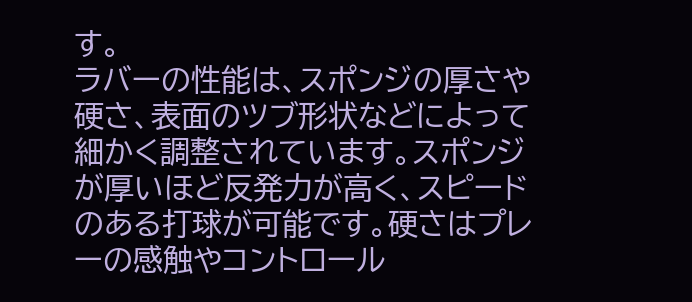す。
ラバーの性能は、スポンジの厚さや硬さ、表面のツブ形状などによって細かく調整されています。スポンジが厚いほど反発力が高く、スピードのある打球が可能です。硬さはプレーの感触やコントロール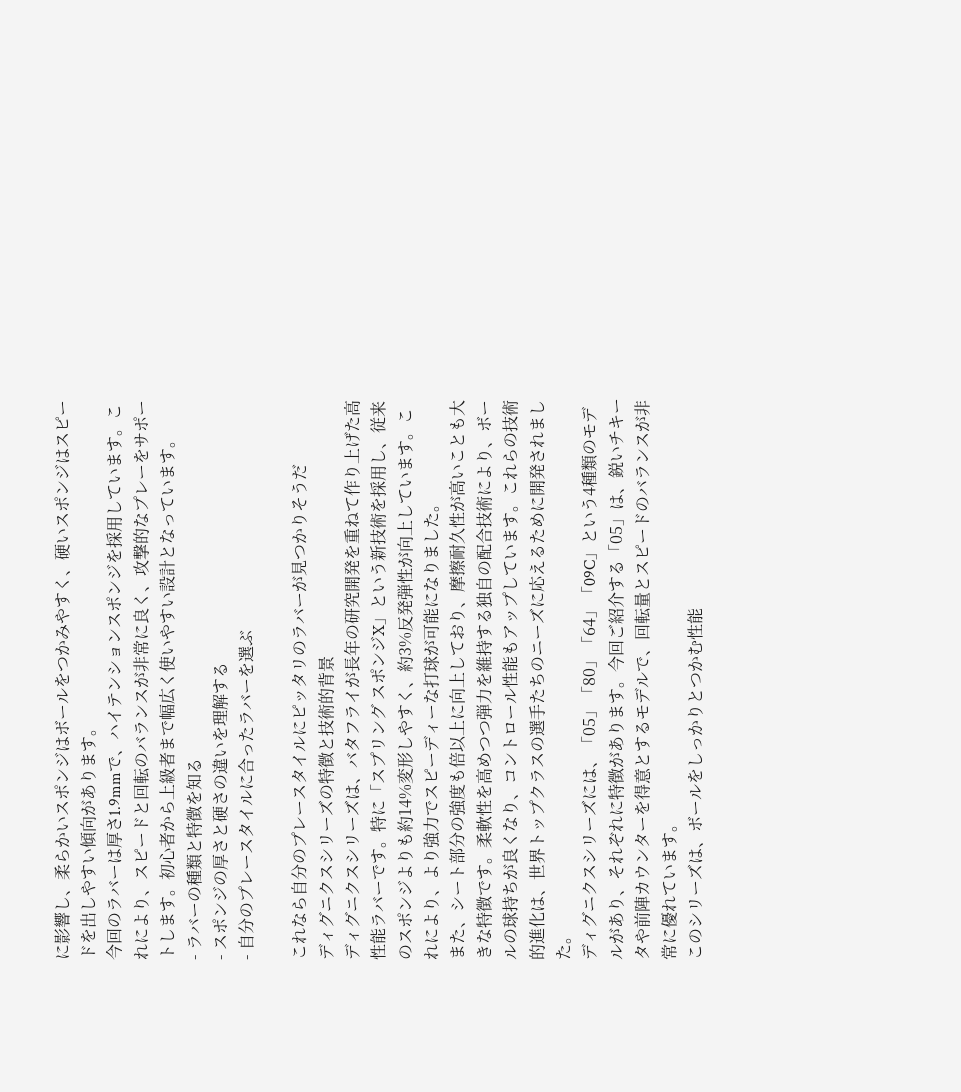に影響し、柔らかいスポンジはボールをつかみやすく、硬いスポンジはスピードを出しやすい傾向があります。
今回のラバーは厚さ1.9mmで、ハイテンションスポンジを採用しています。これにより、スピードと回転のバランスが非常に良く、攻撃的なプレーをサポートします。初心者から上級者まで幅広く使いやすい設計となっています。
- ラバーの種類と特徴を知る
- スポンジの厚さと硬さの違いを理解する
- 自分のプレースタイルに合ったラバーを選ぶ

これなら自分のプレースタイルにピッタリのラバーが見つかりそうだ
ディグニクスシリーズの特徴と技術的背景
ディグニクスシリーズは、バタフライが長年の研究開発を重ねて作り上げた高性能ラバーです。特に「スプリング スポンジX」という新技術を採用し、従来のスポンジよりも約14%変形しやすく、約3%反発弾性が向上しています。これにより、より強力でスピーディーな打球が可能になりました。
また、シート部分の強度も倍以上に向上しており、摩擦耐久性が高いことも大きな特徴です。柔軟性を高めつつ弾力を維持する独自の配合技術により、ボールの球持ちが良くなり、コントロール性能もアップしています。これらの技術的進化は、世界トップクラスの選手たちのニーズに応えるために開発されました。
ディグニクスシリーズには、「05」「80」「64」「09C」という4種類のモデルがあり、それぞれに特徴があります。今回ご紹介する「05」は、鋭いチキータや前陣カウンターを得意とするモデルで、回転量とスピードのバランスが非常に優れています。
このシリーズは、ボールをしっかりとつかむ性能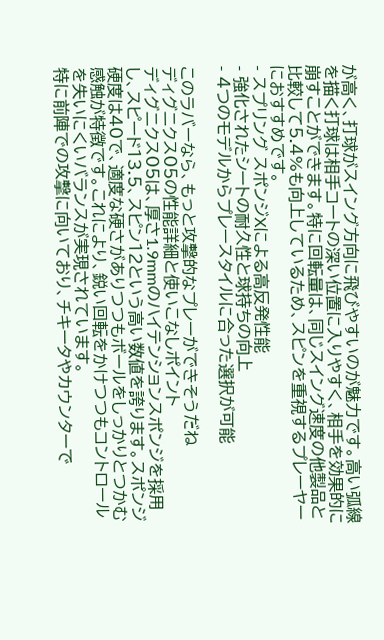が高く、打球がスイング方向に飛びやすいのが魅力です。高い弧線を描く打球は相手コートの深い位置に入りやすく、相手を効果的に崩すことができます。特に回転量は、同じスイング速度の他製品と比較して5.4%も向上しているため、スピンを重視するプレーヤーにおすすめです。
- スプリング スポンジXによる高反発性能
- 強化されたシートの耐久性と球持ちの向上
- 4つのモデルからプレースタイルに合った選択が可能

このラバーなら、もっと攻撃的なプレーができそうだね
ディグニクス05の性能詳細と使いこなしポイント
ディグニクス05は、厚さ1.9mmのハイテンションスポンジを採用し、スピード13.5、スピン12という高い数値を誇ります。スポンジ硬度は40で、適度な硬さがありつつもボールをしっかりとつかむ感触が特徴です。これにより、鋭い回転をかけつつもコントロールを失いにくいバランスが実現されています。
特に前陣での攻撃に向いており、チキータやカウンターで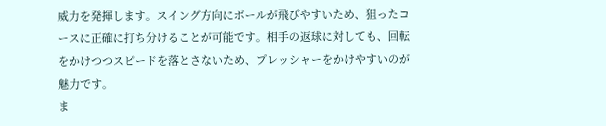威力を発揮します。スイング方向にボールが飛びやすいため、狙ったコースに正確に打ち分けることが可能です。相手の返球に対しても、回転をかけつつスピードを落とさないため、プレッシャーをかけやすいのが魅力です。
ま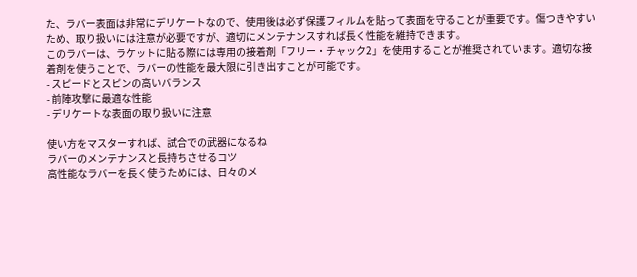た、ラバー表面は非常にデリケートなので、使用後は必ず保護フィルムを貼って表面を守ることが重要です。傷つきやすいため、取り扱いには注意が必要ですが、適切にメンテナンスすれば長く性能を維持できます。
このラバーは、ラケットに貼る際には専用の接着剤「フリー・チャック2」を使用することが推奨されています。適切な接着剤を使うことで、ラバーの性能を最大限に引き出すことが可能です。
- スピードとスピンの高いバランス
- 前陣攻撃に最適な性能
- デリケートな表面の取り扱いに注意

使い方をマスターすれば、試合での武器になるね
ラバーのメンテナンスと長持ちさせるコツ
高性能なラバーを長く使うためには、日々のメ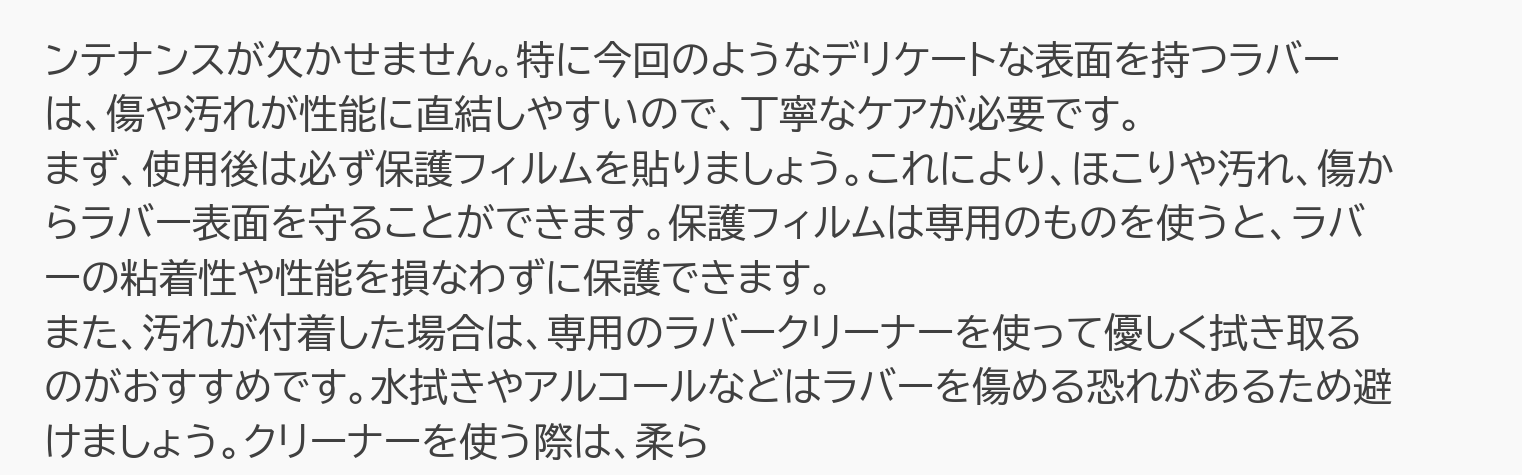ンテナンスが欠かせません。特に今回のようなデリケートな表面を持つラバーは、傷や汚れが性能に直結しやすいので、丁寧なケアが必要です。
まず、使用後は必ず保護フィルムを貼りましょう。これにより、ほこりや汚れ、傷からラバー表面を守ることができます。保護フィルムは専用のものを使うと、ラバーの粘着性や性能を損なわずに保護できます。
また、汚れが付着した場合は、専用のラバークリーナーを使って優しく拭き取るのがおすすめです。水拭きやアルコールなどはラバーを傷める恐れがあるため避けましょう。クリーナーを使う際は、柔ら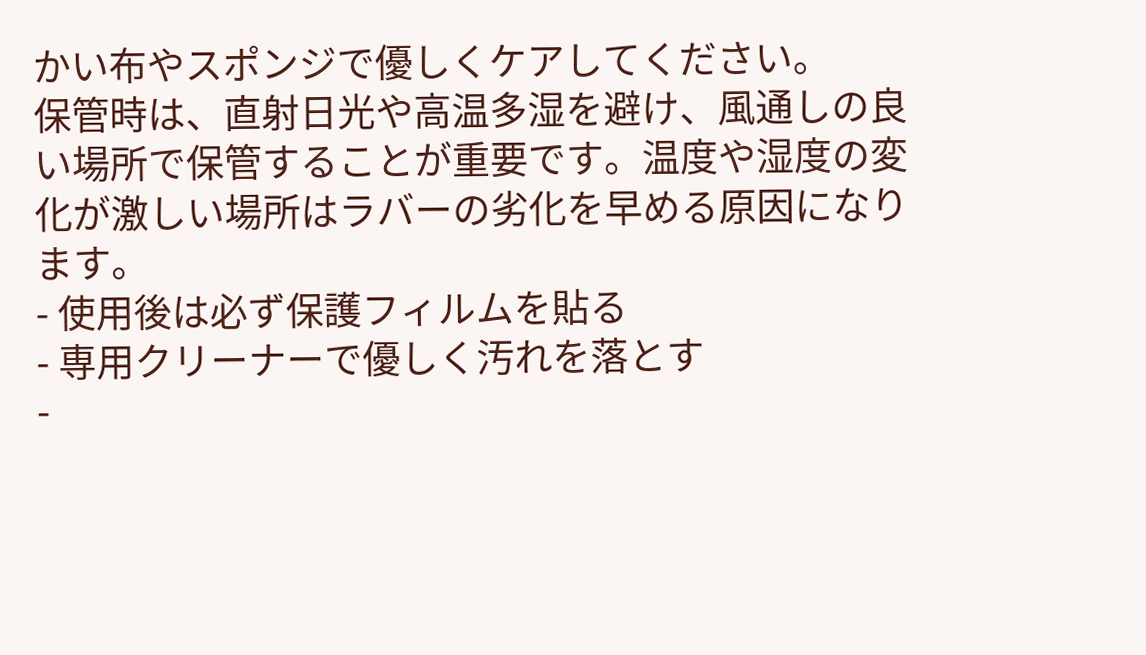かい布やスポンジで優しくケアしてください。
保管時は、直射日光や高温多湿を避け、風通しの良い場所で保管することが重要です。温度や湿度の変化が激しい場所はラバーの劣化を早める原因になります。
- 使用後は必ず保護フィルムを貼る
- 専用クリーナーで優しく汚れを落とす
-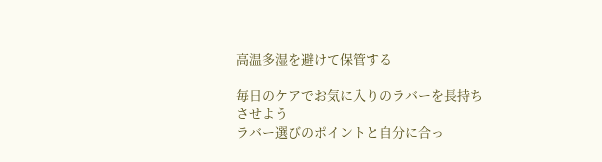高温多湿を避けて保管する

毎日のケアでお気に入りのラバーを長持ちさせよう
ラバー選びのポイントと自分に合っ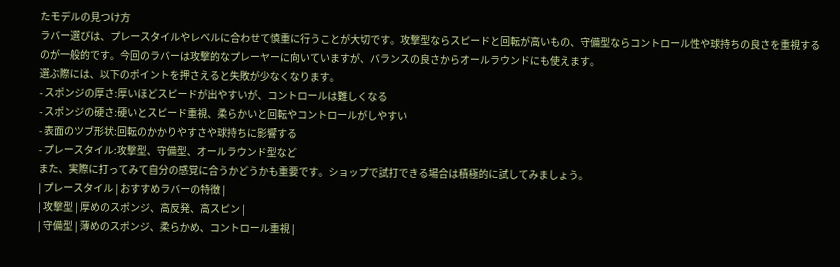たモデルの見つけ方
ラバー選びは、プレースタイルやレベルに合わせて慎重に行うことが大切です。攻撃型ならスピードと回転が高いもの、守備型ならコントロール性や球持ちの良さを重視するのが一般的です。今回のラバーは攻撃的なプレーヤーに向いていますが、バランスの良さからオールラウンドにも使えます。
選ぶ際には、以下のポイントを押さえると失敗が少なくなります。
- スポンジの厚さ:厚いほどスピードが出やすいが、コントロールは難しくなる
- スポンジの硬さ:硬いとスピード重視、柔らかいと回転やコントロールがしやすい
- 表面のツブ形状:回転のかかりやすさや球持ちに影響する
- プレースタイル:攻撃型、守備型、オールラウンド型など
また、実際に打ってみて自分の感覚に合うかどうかも重要です。ショップで試打できる場合は積極的に試してみましょう。
| プレースタイル | おすすめラバーの特徴 |
| 攻撃型 | 厚めのスポンジ、高反発、高スピン |
| 守備型 | 薄めのスポンジ、柔らかめ、コントロール重視 |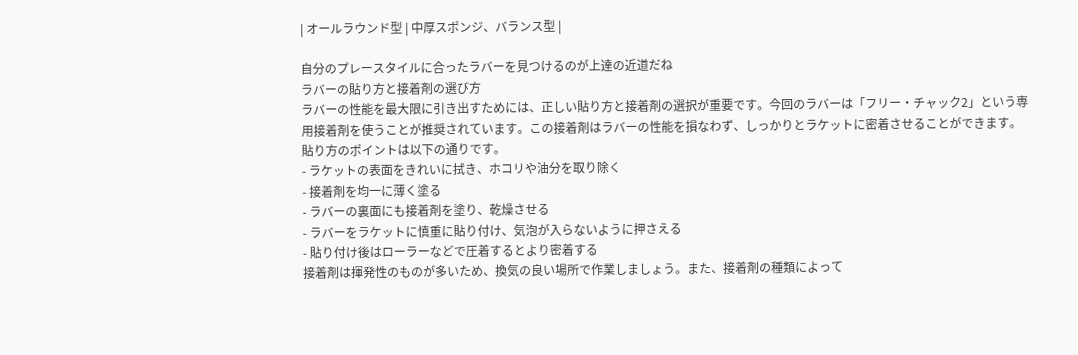| オールラウンド型 | 中厚スポンジ、バランス型 |

自分のプレースタイルに合ったラバーを見つけるのが上達の近道だね
ラバーの貼り方と接着剤の選び方
ラバーの性能を最大限に引き出すためには、正しい貼り方と接着剤の選択が重要です。今回のラバーは「フリー・チャック2」という専用接着剤を使うことが推奨されています。この接着剤はラバーの性能を損なわず、しっかりとラケットに密着させることができます。
貼り方のポイントは以下の通りです。
- ラケットの表面をきれいに拭き、ホコリや油分を取り除く
- 接着剤を均一に薄く塗る
- ラバーの裏面にも接着剤を塗り、乾燥させる
- ラバーをラケットに慎重に貼り付け、気泡が入らないように押さえる
- 貼り付け後はローラーなどで圧着するとより密着する
接着剤は揮発性のものが多いため、換気の良い場所で作業しましょう。また、接着剤の種類によって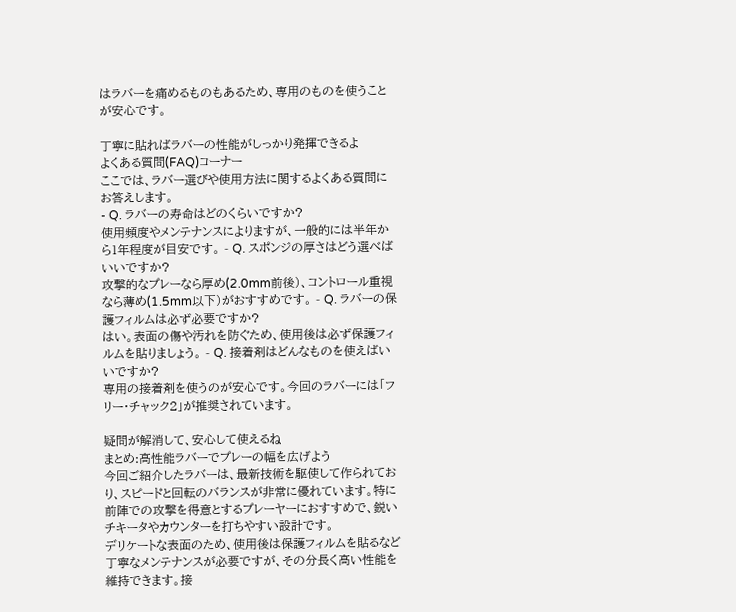はラバーを痛めるものもあるため、専用のものを使うことが安心です。

丁寧に貼ればラバーの性能がしっかり発揮できるよ
よくある質問(FAQ)コーナー
ここでは、ラバー選びや使用方法に関するよくある質問にお答えします。
- Q. ラバーの寿命はどのくらいですか?
使用頻度やメンテナンスによりますが、一般的には半年から1年程度が目安です。 - Q. スポンジの厚さはどう選べばいいですか?
攻撃的なプレーなら厚め(2.0mm前後)、コントロール重視なら薄め(1.5mm以下)がおすすめです。 - Q. ラバーの保護フィルムは必ず必要ですか?
はい。表面の傷や汚れを防ぐため、使用後は必ず保護フィルムを貼りましょう。 - Q. 接着剤はどんなものを使えばいいですか?
専用の接着剤を使うのが安心です。今回のラバーには「フリー・チャック2」が推奨されています。

疑問が解消して、安心して使えるね
まとめ:高性能ラバーでプレーの幅を広げよう
今回ご紹介したラバーは、最新技術を駆使して作られており、スピードと回転のバランスが非常に優れています。特に前陣での攻撃を得意とするプレーヤーにおすすめで、鋭いチキータやカウンターを打ちやすい設計です。
デリケートな表面のため、使用後は保護フィルムを貼るなど丁寧なメンテナンスが必要ですが、その分長く高い性能を維持できます。接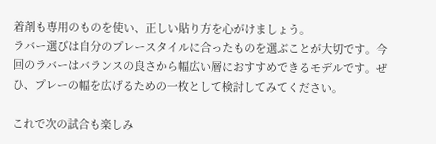着剤も専用のものを使い、正しい貼り方を心がけましょう。
ラバー選びは自分のプレースタイルに合ったものを選ぶことが大切です。今回のラバーはバランスの良さから幅広い層におすすめできるモデルです。ぜひ、プレーの幅を広げるための一枚として検討してみてください。

これで次の試合も楽しみ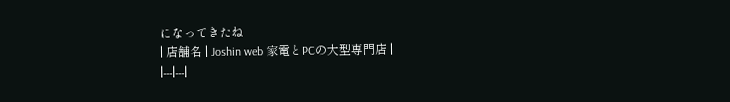になってきたね
| 店舗名 | Joshin web 家電とPCの大型専門店 |
|---|---|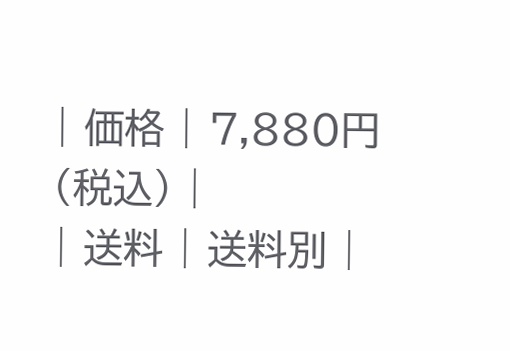| 価格 | 7,880円(税込) |
| 送料 | 送料別 |